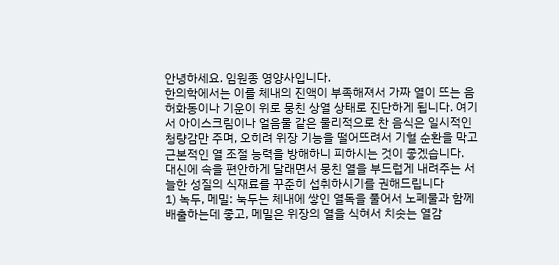안녕하세요. 임원종 영양사입니다.
한의학에서는 이를 체내의 진액이 부족해져서 가짜 열이 뜨는 음허화동이나 기운이 위로 뭉친 상열 상태로 진단하게 됩니다. 여기서 아이스크림이나 얼음물 같은 물리적으로 찬 음식은 일시적인 청량감만 주며, 오히려 위장 기능을 떨어뜨려서 기혈 순환을 막고 근본적인 열 조절 능력을 방해하니 피하시는 것이 좋겠습니다.
대신에 속을 편안하게 달래면서 뭉친 열을 부드럽게 내려주는 서늘한 성질의 식재료를 꾸준히 섭취하시기를 권해드립니다
1) 녹두, 메밀: 눅두는 체내에 쌓인 열독을 풀어서 노폐물과 함께 배출하는데 좋고, 메밀은 위장의 열을 식혀서 치솟는 열감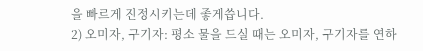을 빠르게 진정시키는데 좋게씁니다.
2) 오미자, 구기자: 평소 물을 드실 때는 오미자, 구기자를 연하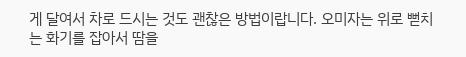게 달여서 차로 드시는 것도 괜찮은 방법이랍니다. 오미자는 위로 뻗치는 화기를 잡아서 땀을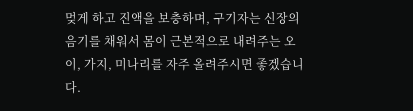멎게 하고 진액을 보충하며, 구기자는 신장의 음기를 채워서 몸이 근본적으로 내려주는 오이, 가지, 미나리를 자주 올려주시면 좋겠습니다.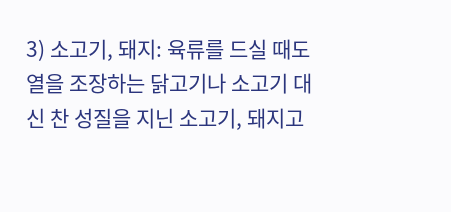3) 소고기, 돼지: 육류를 드실 때도 열을 조장하는 닭고기나 소고기 대신 찬 성질을 지닌 소고기, 돼지고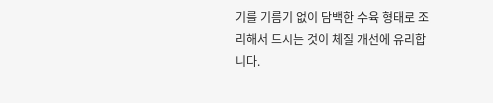기를 기름기 없이 담백한 수육 형태로 조리해서 드시는 것이 체질 개선에 유리합니다.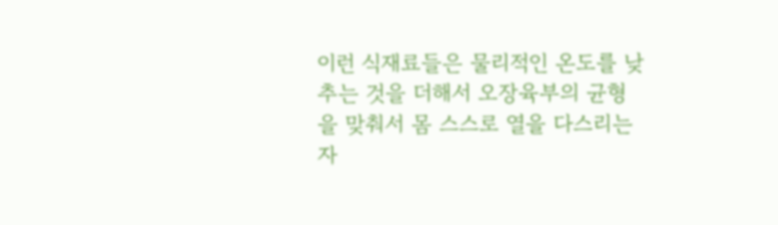이런 식재료들은 물리적인 온도를 낮추는 것을 더해서 오장육부의 균형을 맞춰서 몸 스스로 열을 다스리는 자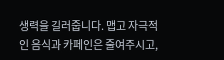생력을 길러줍니다. 맵고 자극적인 음식과 카페인은 줄여주시고,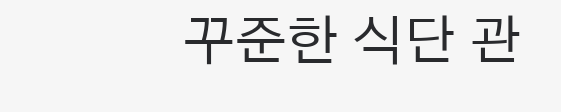꾸준한 식단 관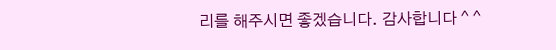리를 해주시면 좋겠습니다. 감사합니다 ^ ^